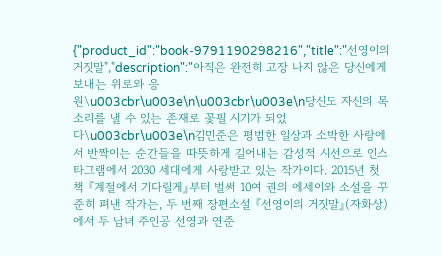{"product_id":"book-9791190298216","title":"선영이의 거짓말","description":"아직은 완전히 고장 나지 않은 당신에게 보내는 위로와 응원\u003cbr\u003e\n\u003cbr\u003e\n당신도 자신의 목소리를 낼 수 있는 존재로 꽃필 시기가 되었다\u003cbr\u003e\n김민준은 평범한 일상과 소박한 사랑에서 반짝이는 순간들을 따뜻하게 길어내는 감성적 시선으로 인스타그램에서 2030 세대에게 사랑받고 있는 작가이다. 2015년 첫 책 『계절에서 기다릴게』부터 벌써 10여 권의 에세이와 소설을 꾸준히 펴낸 작가는, 두 번째 장편소설 『선영이의 거짓말』(자화상)에서 두 남녀 주인공 선영과 연준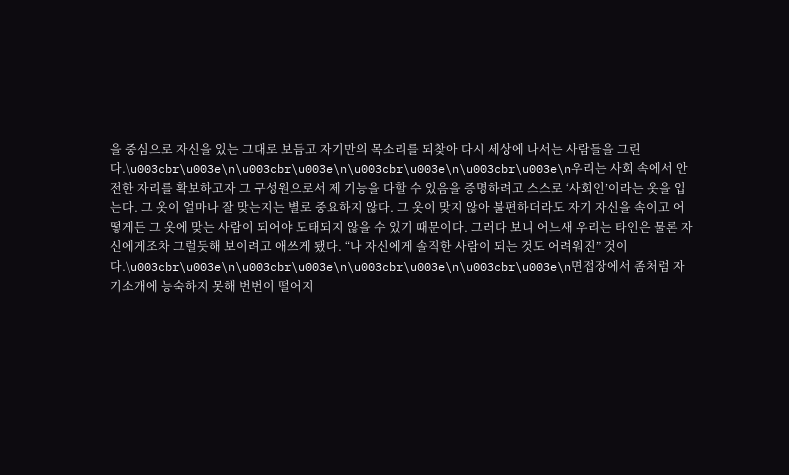을 중심으로 자신을 있는 그대로 보듬고 자기만의 목소리를 되찾아 다시 세상에 나서는 사람들을 그린다.\u003cbr\u003e\n\u003cbr\u003e\n\u003cbr\u003e\n\u003cbr\u003e\n우리는 사회 속에서 안전한 자리를 확보하고자 그 구성원으로서 제 기능을 다할 수 있음을 증명하려고 스스로 ‘사회인’이라는 옷을 입는다. 그 옷이 얼마나 잘 맞는지는 별로 중요하지 않다. 그 옷이 맞지 않아 불편하더라도 자기 자신을 속이고 어떻게든 그 옷에 맞는 사람이 되어야 도태되지 않을 수 있기 때문이다. 그러다 보니 어느새 우리는 타인은 물론 자신에게조차 그럴듯해 보이려고 애쓰게 됐다. “나 자신에게 솔직한 사람이 되는 것도 어려워진” 것이다.\u003cbr\u003e\n\u003cbr\u003e\n\u003cbr\u003e\n\u003cbr\u003e\n면접장에서 좀처럼 자기소개에 능숙하지 못해 번번이 떨어지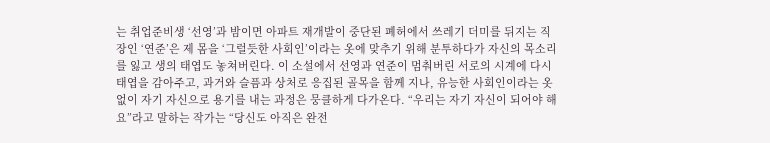는 취업준비생 ‘선영’과 밤이면 아파트 재개발이 중단된 폐허에서 쓰레기 더미를 뒤지는 직장인 ‘연준’은 제 몸을 ‘그럴듯한 사회인’이라는 옷에 맞추기 위해 분투하다가 자신의 목소리를 잃고 생의 태엽도 놓쳐버린다. 이 소설에서 선영과 연준이 멈춰버린 서로의 시계에 다시 태엽을 감아주고, 과거와 슬픔과 상처로 응집된 골목을 함께 지나, 유능한 사회인이라는 옷 없이 자기 자신으로 용기를 내는 과정은 뭉클하게 다가온다. “우리는 자기 자신이 되어야 해요”라고 말하는 작가는 “당신도 아직은 완전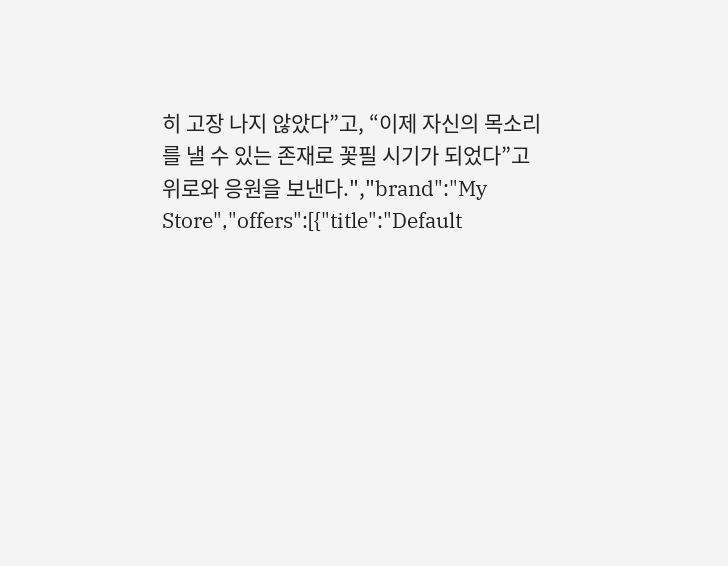히 고장 나지 않았다”고, “이제 자신의 목소리를 낼 수 있는 존재로 꽃필 시기가 되었다”고 위로와 응원을 보낸다.","brand":"My Store","offers":[{"title":"Default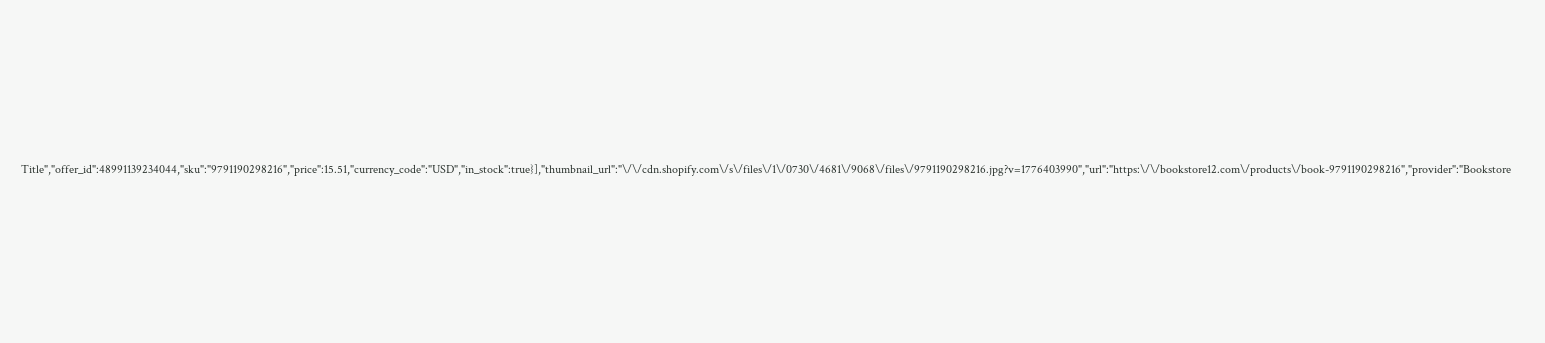Title","offer_id":48991139234044,"sku":"9791190298216","price":15.51,"currency_code":"USD","in_stock":true}],"thumbnail_url":"\/\/cdn.shopify.com\/s\/files\/1\/0730\/4681\/9068\/files\/9791190298216.jpg?v=1776403990","url":"https:\/\/bookstore12.com\/products\/book-9791190298216","provider":"Bookstore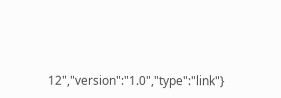12","version":"1.0","type":"link"}